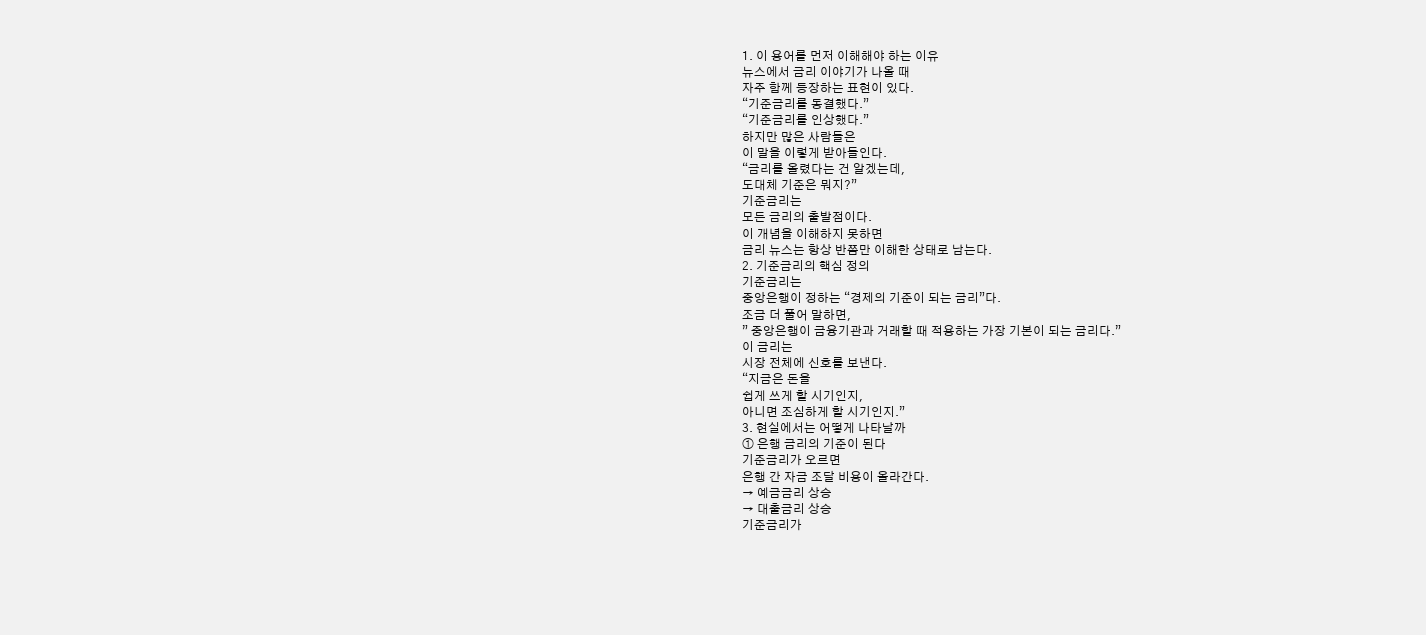1. 이 용어를 먼저 이해해야 하는 이유
뉴스에서 금리 이야기가 나올 때
자주 함께 등장하는 표현이 있다.
“기준금리를 동결했다.”
“기준금리를 인상했다.”
하지만 많은 사람들은
이 말을 이렇게 받아들인다.
“금리를 올렸다는 건 알겠는데,
도대체 기준은 뭐지?”
기준금리는
모든 금리의 출발점이다.
이 개념을 이해하지 못하면
금리 뉴스는 항상 반쯤만 이해한 상태로 남는다.
2. 기준금리의 핵심 정의
기준금리는
중앙은행이 정하는 “경제의 기준이 되는 금리”다.
조금 더 풀어 말하면,
” 중앙은행이 금융기관과 거래할 때 적용하는 가장 기본이 되는 금리다.”
이 금리는
시장 전체에 신호를 보낸다.
“지금은 돈을
쉽게 쓰게 할 시기인지,
아니면 조심하게 할 시기인지.”
3. 현실에서는 어떻게 나타날까
① 은행 금리의 기준이 된다
기준금리가 오르면
은행 간 자금 조달 비용이 올라간다.
→ 예금금리 상승
→ 대출금리 상승
기준금리가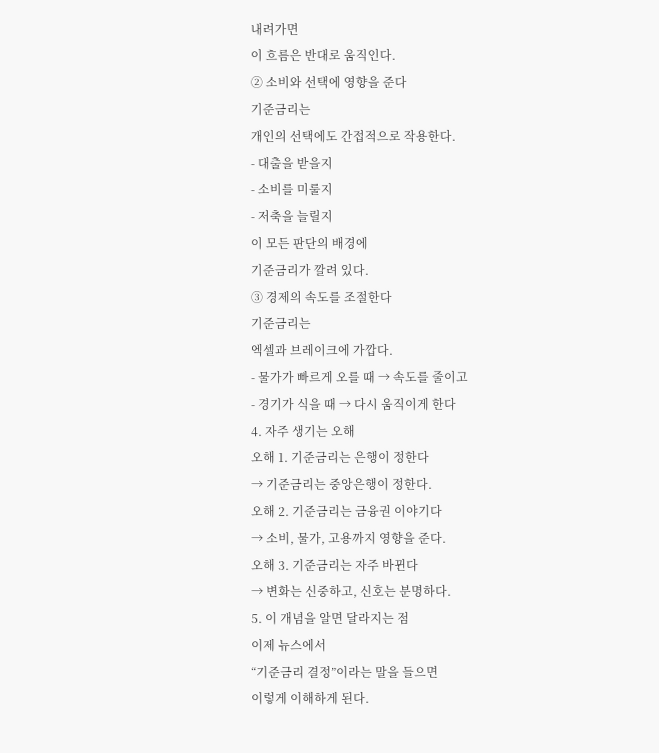내려가면
이 흐름은 반대로 움직인다.
② 소비와 선택에 영향을 준다
기준금리는
개인의 선택에도 간접적으로 작용한다.
- 대출을 받을지
- 소비를 미룰지
- 저축을 늘릴지
이 모든 판단의 배경에
기준금리가 깔려 있다.
③ 경제의 속도를 조절한다
기준금리는
엑셀과 브레이크에 가깝다.
- 물가가 빠르게 오를 때 → 속도를 줄이고
- 경기가 식을 때 → 다시 움직이게 한다
4. 자주 생기는 오해
오해 1. 기준금리는 은행이 정한다
→ 기준금리는 중앙은행이 정한다.
오해 2. 기준금리는 금융권 이야기다
→ 소비, 물가, 고용까지 영향을 준다.
오해 3. 기준금리는 자주 바뀐다
→ 변화는 신중하고, 신호는 분명하다.
5. 이 개념을 알면 달라지는 점
이제 뉴스에서
“기준금리 결정”이라는 말을 들으면
이렇게 이해하게 된다.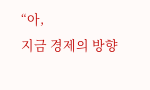“아,
지금 경제의 방향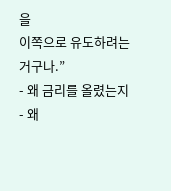을
이쪽으로 유도하려는 거구나.”
- 왜 금리를 올렸는지
- 왜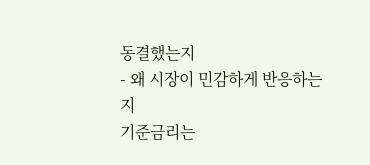동결했는지
- 왜 시장이 민감하게 반응하는지
기준금리는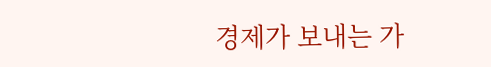경제가 보내는 가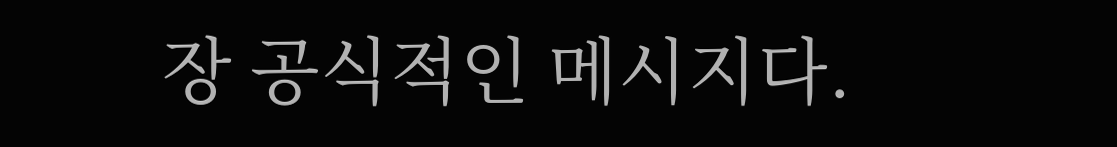장 공식적인 메시지다.